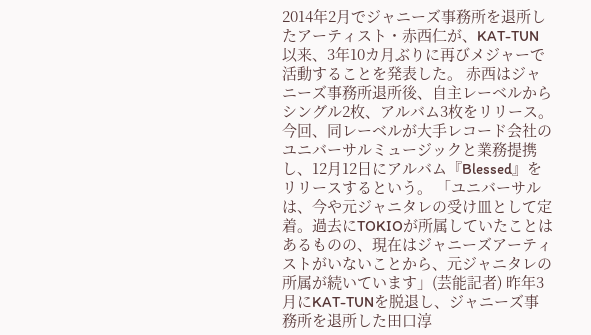2014年2月でジャニーズ事務所を退所したアーティスト・赤西仁が、KAT-TUN以来、3年10カ月ぶりに再びメジャーで活動することを発表した。 赤西はジャニーズ事務所退所後、自主レーベルからシングル2枚、アルバム3枚をリリース。今回、同レーベルが大手レコード会社のユニバーサルミュージックと業務提携し、12月12日にアルバム『Blessed』をリリースするという。 「ユニバーサルは、今や元ジャニタレの受け皿として定着。過去にTOKIOが所属していたことはあるものの、現在はジャニーズアーティストがいないことから、元ジャニタレの所属が続いています」(芸能記者) 昨年3月にKAT-TUNを脱退し、ジャニーズ事務所を退所した田口淳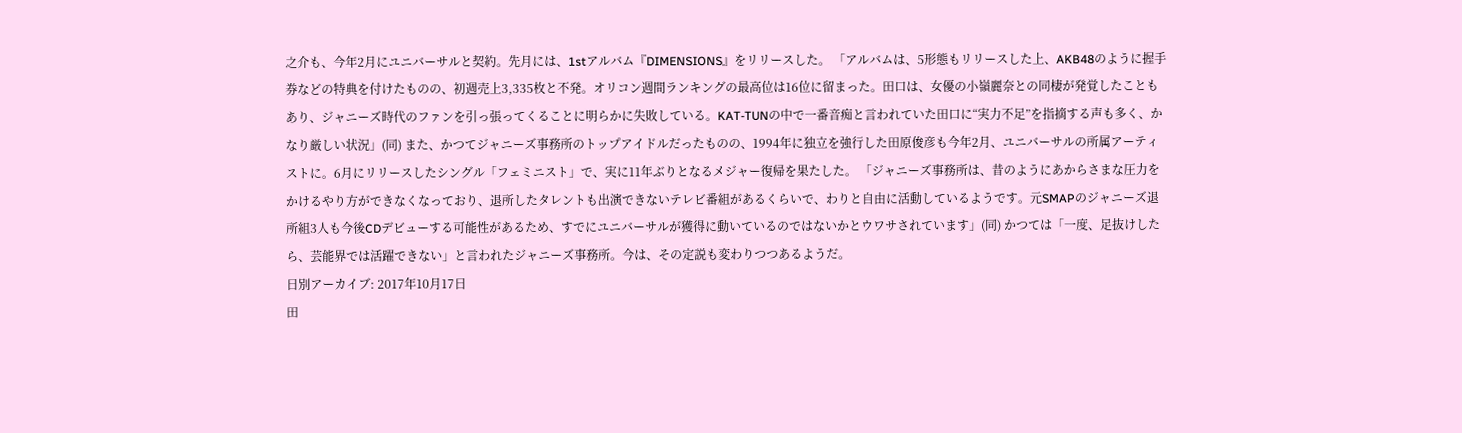之介も、今年2月にユニバーサルと契約。先月には、1stアルバム『DIMENSIONS』をリリースした。 「アルバムは、5形態もリリースした上、AKB48のように握手券などの特典を付けたものの、初週売上3,335枚と不発。オリコン週間ランキングの最高位は16位に留まった。田口は、女優の小嶺麗奈との同棲が発覚したこともあり、ジャニーズ時代のファンを引っ張ってくることに明らかに失敗している。KAT-TUNの中で一番音痴と言われていた田口に“実力不足”を指摘する声も多く、かなり厳しい状況」(同) また、かつてジャニーズ事務所のトップアイドルだったものの、1994年に独立を強行した田原俊彦も今年2月、ユニバーサルの所属アーティストに。6月にリリースしたシングル「フェミニスト」で、実に11年ぶりとなるメジャー復帰を果たした。 「ジャニーズ事務所は、昔のようにあからさまな圧力をかけるやり方ができなくなっており、退所したタレントも出演できないテレビ番組があるくらいで、わりと自由に活動しているようです。元SMAPのジャニーズ退所組3人も今後CDデビューする可能性があるため、すでにユニバーサルが獲得に動いているのではないかとウワサされています」(同) かつては「一度、足抜けしたら、芸能界では活躍できない」と言われたジャニーズ事務所。今は、その定説も変わりつつあるようだ。
日別アーカイブ: 2017年10月17日
田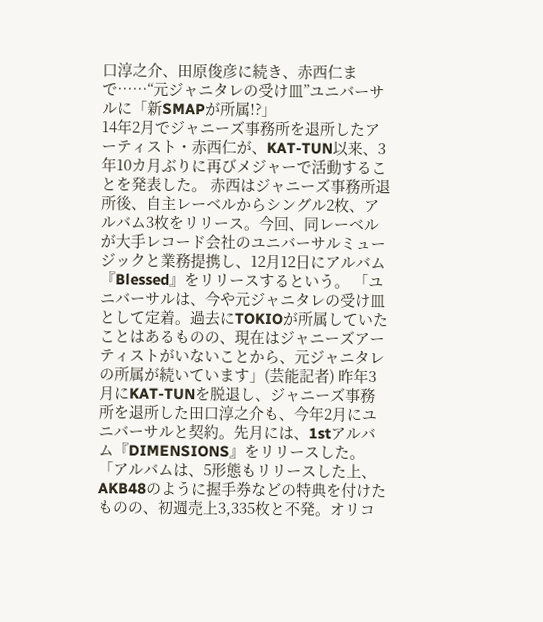口淳之介、田原俊彦に続き、赤西仁まで……“元ジャニタレの受け皿”ユニバーサルに「新SMAPが所属!?」
14年2月でジャニーズ事務所を退所したアーティスト・赤西仁が、KAT-TUN以来、3年10カ月ぶりに再びメジャーで活動することを発表した。 赤西はジャニーズ事務所退所後、自主レーベルからシングル2枚、アルバム3枚をリリース。今回、同レーベルが大手レコード会社のユニバーサルミュージックと業務提携し、12月12日にアルバム『Blessed』をリリースするという。 「ユニバーサルは、今や元ジャニタレの受け皿として定着。過去にTOKIOが所属していたことはあるものの、現在はジャニーズアーティストがいないことから、元ジャニタレの所属が続いています」(芸能記者) 昨年3月にKAT-TUNを脱退し、ジャニーズ事務所を退所した田口淳之介も、今年2月にユニバーサルと契約。先月には、1stアルバム『DIMENSIONS』をリリースした。 「アルバムは、5形態もリリースした上、AKB48のように握手券などの特典を付けたものの、初週売上3,335枚と不発。オリコ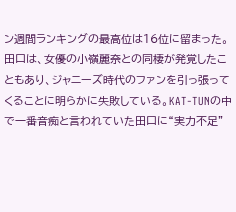ン週間ランキングの最高位は16位に留まった。田口は、女優の小嶺麗奈との同棲が発覚したこともあり、ジャニーズ時代のファンを引っ張ってくることに明らかに失敗している。KAT-TUNの中で一番音痴と言われていた田口に“実力不足”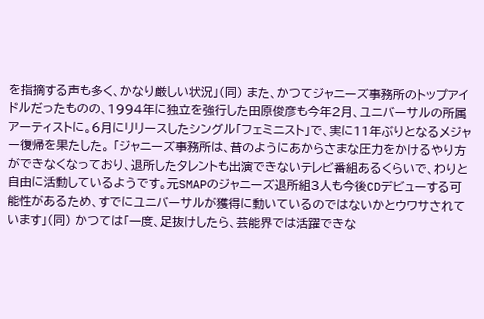を指摘する声も多く、かなり厳しい状況」(同) また、かつてジャニーズ事務所のトップアイドルだったものの、1994年に独立を強行した田原俊彦も今年2月、ユニバーサルの所属アーティストに。6月にリリースしたシングル「フェミニスト」で、実に11年ぶりとなるメジャー復帰を果たした。 「ジャニーズ事務所は、昔のようにあからさまな圧力をかけるやり方ができなくなっており、退所したタレントも出演できないテレビ番組あるくらいで、わりと自由に活動しているようです。元SMAPのジャニーズ退所組3人も今後CDデビューする可能性があるため、すでにユニバーサルが獲得に動いているのではないかとウワサされています」(同) かつては「一度、足抜けしたら、芸能界では活躍できな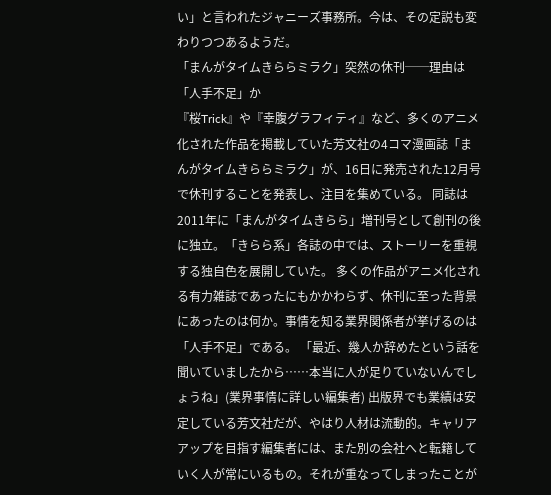い」と言われたジャニーズ事務所。今は、その定説も変わりつつあるようだ。
「まんがタイムきららミラク」突然の休刊──理由は「人手不足」か
『桜Trick』や『幸腹グラフィティ』など、多くのアニメ化された作品を掲載していた芳文社の4コマ漫画誌「まんがタイムきららミラク」が、16日に発売された12月号で休刊することを発表し、注目を集めている。 同誌は2011年に「まんがタイムきらら」増刊号として創刊の後に独立。「きらら系」各誌の中では、ストーリーを重視する独自色を展開していた。 多くの作品がアニメ化される有力雑誌であったにもかかわらず、休刊に至った背景にあったのは何か。事情を知る業界関係者が挙げるのは「人手不足」である。 「最近、幾人か辞めたという話を聞いていましたから……本当に人が足りていないんでしょうね」(業界事情に詳しい編集者) 出版界でも業績は安定している芳文社だが、やはり人材は流動的。キャリアアップを目指す編集者には、また別の会社へと転籍していく人が常にいるもの。それが重なってしまったことが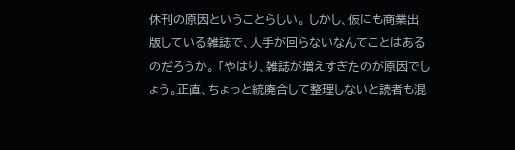休刊の原因ということらしい。 しかし、仮にも商業出版している雑誌で、人手が回らないなんてことはあるのだろうか。 「やはり、雑誌が増えすぎたのが原因でしょう。正直、ちょっと統廃合して整理しないと読者も混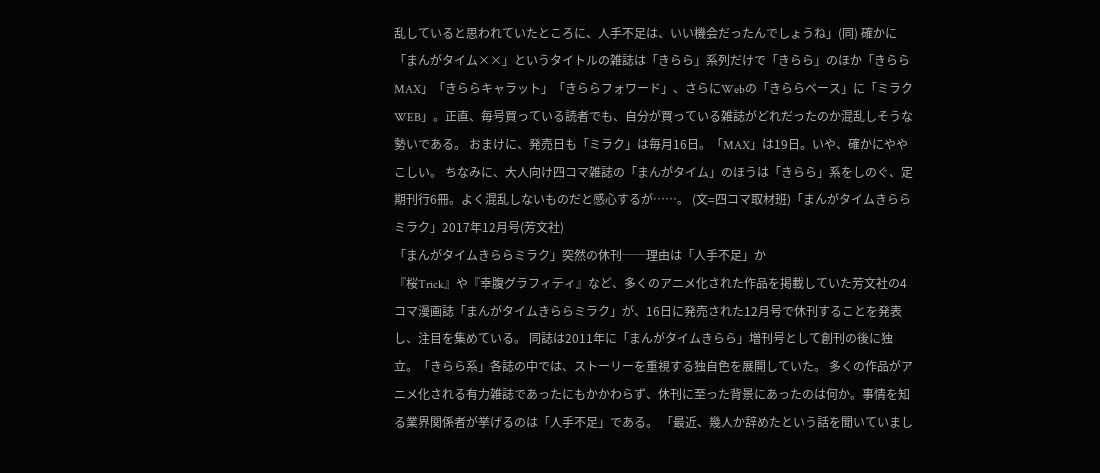乱していると思われていたところに、人手不足は、いい機会だったんでしょうね」(同) 確かに「まんがタイム××」というタイトルの雑誌は「きらら」系列だけで「きらら」のほか「きららMAX」「きららキャラット」「きららフォワード」、さらにWebの「きららベース」に「ミラクWEB」。正直、毎号買っている読者でも、自分が買っている雑誌がどれだったのか混乱しそうな勢いである。 おまけに、発売日も「ミラク」は毎月16日。「MAX」は19日。いや、確かにややこしい。 ちなみに、大人向け四コマ雑誌の「まんがタイム」のほうは「きらら」系をしのぐ、定期刊行6冊。よく混乱しないものだと感心するが……。 (文=四コマ取材班)「まんがタイムきららミラク」2017年12月号(芳文社)
「まんがタイムきららミラク」突然の休刊──理由は「人手不足」か
『桜Trick』や『幸腹グラフィティ』など、多くのアニメ化された作品を掲載していた芳文社の4コマ漫画誌「まんがタイムきららミラク」が、16日に発売された12月号で休刊することを発表し、注目を集めている。 同誌は2011年に「まんがタイムきらら」増刊号として創刊の後に独立。「きらら系」各誌の中では、ストーリーを重視する独自色を展開していた。 多くの作品がアニメ化される有力雑誌であったにもかかわらず、休刊に至った背景にあったのは何か。事情を知る業界関係者が挙げるのは「人手不足」である。 「最近、幾人か辞めたという話を聞いていまし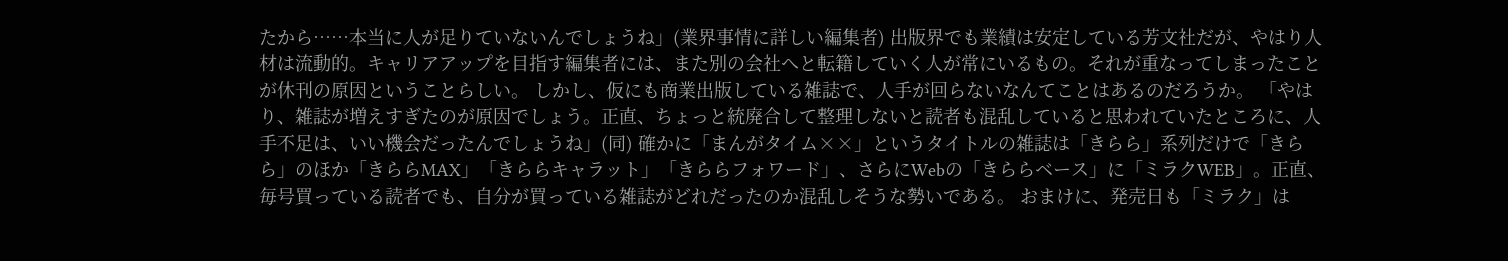たから……本当に人が足りていないんでしょうね」(業界事情に詳しい編集者) 出版界でも業績は安定している芳文社だが、やはり人材は流動的。キャリアアップを目指す編集者には、また別の会社へと転籍していく人が常にいるもの。それが重なってしまったことが休刊の原因ということらしい。 しかし、仮にも商業出版している雑誌で、人手が回らないなんてことはあるのだろうか。 「やはり、雑誌が増えすぎたのが原因でしょう。正直、ちょっと統廃合して整理しないと読者も混乱していると思われていたところに、人手不足は、いい機会だったんでしょうね」(同) 確かに「まんがタイム××」というタイトルの雑誌は「きらら」系列だけで「きらら」のほか「きららMAX」「きららキャラット」「きららフォワード」、さらにWebの「きららベース」に「ミラクWEB」。正直、毎号買っている読者でも、自分が買っている雑誌がどれだったのか混乱しそうな勢いである。 おまけに、発売日も「ミラク」は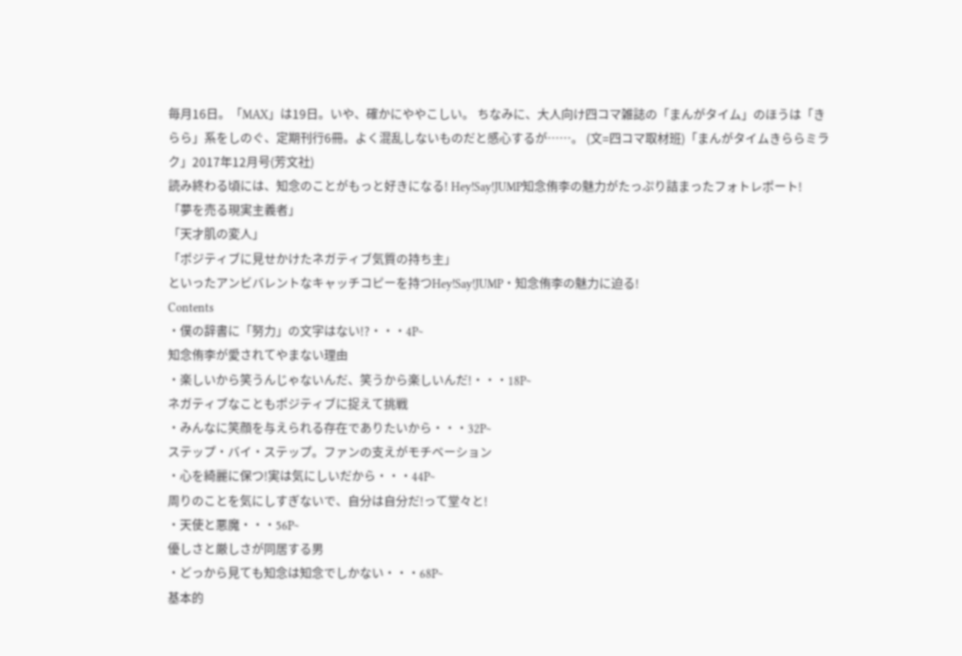毎月16日。「MAX」は19日。いや、確かにややこしい。 ちなみに、大人向け四コマ雑誌の「まんがタイム」のほうは「きらら」系をしのぐ、定期刊行6冊。よく混乱しないものだと感心するが……。 (文=四コマ取材班)「まんがタイムきららミラク」2017年12月号(芳文社)
読み終わる頃には、知念のことがもっと好きになる! Hey!Say!JUMP知念侑李の魅力がたっぷり詰まったフォトレポート!
「夢を売る現実主義者」
「天才肌の変人」
「ポジティブに見せかけたネガティブ気質の持ち主」
といったアンビバレントなキャッチコピーを持つHey!Say!JUMP・知念侑李の魅力に迫る!
Contents
・僕の辞書に「努力」の文字はない!?・・・4P~
知念侑李が愛されてやまない理由
・楽しいから笑うんじゃないんだ、笑うから楽しいんだ!・・・18P~
ネガティブなこともポジティブに捉えて挑戦
・みんなに笑顔を与えられる存在でありたいから・・・32P~
ステップ・バイ・ステップ。ファンの支えがモチベーション
・心を綺麗に保つ!実は気にしいだから・・・44P~
周りのことを気にしすぎないで、自分は自分だ!って堂々と!
・天使と悪魔・・・56P~
優しさと厳しさが同居する男
・どっから見ても知念は知念でしかない・・・68P~
基本的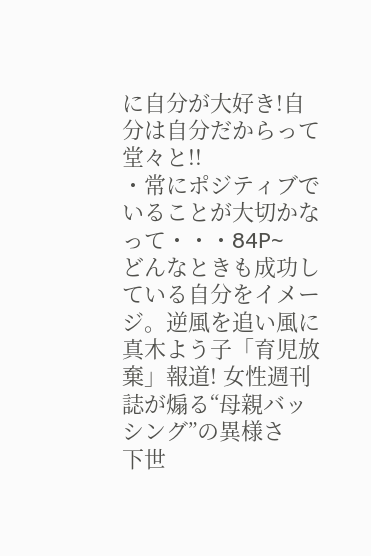に自分が大好き!自分は自分だからって堂々と!!
・常にポジティブでいることが大切かなって・・・84P~
どんなときも成功している自分をイメージ。逆風を追い風に
真木よう子「育児放棄」報道! 女性週刊誌が煽る“母親バッシング”の異様さ
下世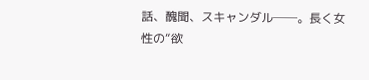話、醜聞、スキャンダル──。長く女性の“欲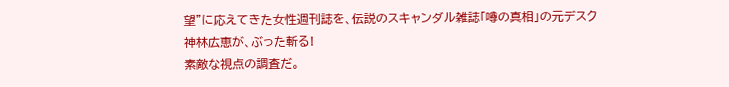望”に応えてきた女性週刊誌を、伝説のスキャンダル雑誌「噂の真相」の元デスク神林広恵が、ぶった斬る!
素敵な視点の調査だ。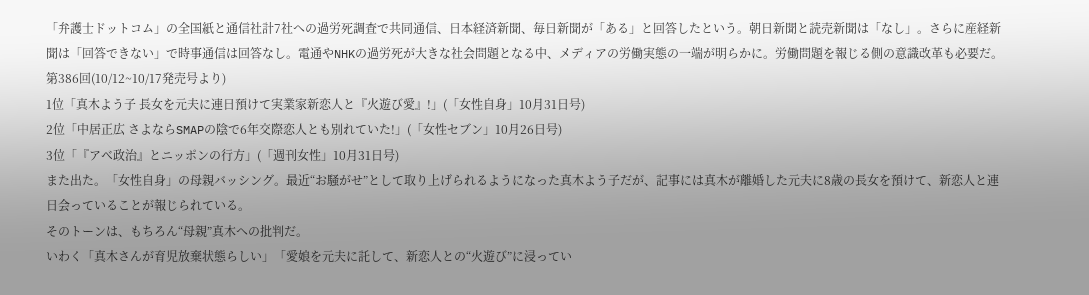「弁護士ドットコム」の全国紙と通信社計7社への過労死調査で共同通信、日本経済新聞、毎日新聞が「ある」と回答したという。朝日新聞と読売新聞は「なし」。さらに産経新聞は「回答できない」で時事通信は回答なし。電通やNHKの過労死が大きな社会問題となる中、メディアの労働実態の一端が明らかに。労働問題を報じる側の意識改革も必要だ。
第386回(10/12~10/17発売号より)
1位「真木よう子 長女を元夫に連日預けて実業家新恋人と『火遊び愛』!」(「女性自身」10月31日号)
2位「中居正広 さよならSMAPの陰で6年交際恋人とも別れていた!」(「女性セブン」10月26日号)
3位「『アベ政治』とニッポンの行方」(「週刊女性」10月31日号)
また出た。「女性自身」の母親バッシング。最近“お騒がせ”として取り上げられるようになった真木よう子だが、記事には真木が離婚した元夫に8歳の長女を預けて、新恋人と連日会っていることが報じられている。
そのトーンは、もちろん“母親”真木への批判だ。
いわく「真木さんが育児放棄状態らしい」「愛娘を元夫に託して、新恋人との“火遊び”に浸ってい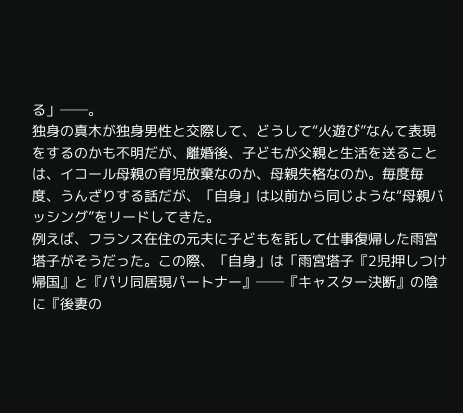る」──。
独身の真木が独身男性と交際して、どうして“火遊び”なんて表現をするのかも不明だが、離婚後、子どもが父親と生活を送ることは、イコール母親の育児放棄なのか、母親失格なのか。毎度毎度、うんざりする話だが、「自身」は以前から同じような“母親バッシング”をリードしてきた。
例えば、フランス在住の元夫に子どもを託して仕事復帰した雨宮塔子がそうだった。この際、「自身」は「雨宮塔子『2児押しつけ帰国』と『パリ同居現パートナー』──『キャスター決断』の陰に『後妻の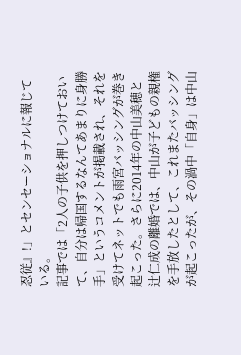忍従』!」とセンセーショナルに報じている。
記事では「2人の子供を押しつけておいて、自分は帰国するなんてあまりに身勝手」というコメントが掲載され、それを受けてネットでも雨宮バッシングが巻き起こった。さらに2014年の中山美穂と辻仁成の離婚では、中山が子どもの親権を手放したとして、これまたバッシングが起こったが、その渦中「自身」は中山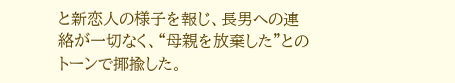と新恋人の様子を報じ、長男への連絡が一切なく、“母親を放棄した”とのトーンで揶揄した。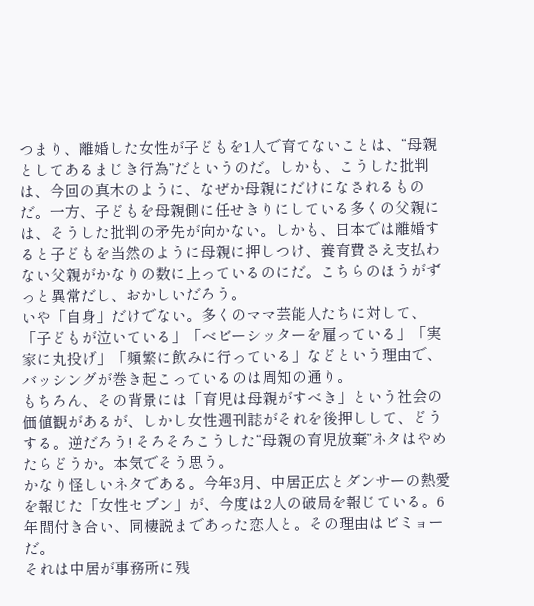つまり、離婚した女性が子どもを1人で育てないことは、“母親としてあるまじき行為”だというのだ。しかも、こうした批判は、今回の真木のように、なぜか母親にだけになされるものだ。一方、子どもを母親側に任せきりにしている多くの父親には、そうした批判の矛先が向かない。しかも、日本では離婚すると子どもを当然のように母親に押しつけ、養育費さえ支払わない父親がかなりの数に上っているのにだ。こちらのほうがずっと異常だし、おかしいだろう。
いや「自身」だけでない。多くのママ芸能人たちに対して、「子どもが泣いている」「ベビーシッターを雇っている」「実家に丸投げ」「頻繁に飲みに行っている」などという理由で、バッシングが巻き起こっているのは周知の通り。
もちろん、その背景には「育児は母親がすべき」という社会の価値観があるが、しかし女性週刊誌がそれを後押しして、どうする。逆だろう! そろそろこうした“母親の育児放棄”ネタはやめたらどうか。本気でそう思う。
かなり怪しいネタである。今年3月、中居正広とダンサーの熱愛を報じた「女性セブン」が、今度は2人の破局を報じている。6年間付き合い、同棲説まであった恋人と。その理由はビミョーだ。
それは中居が事務所に残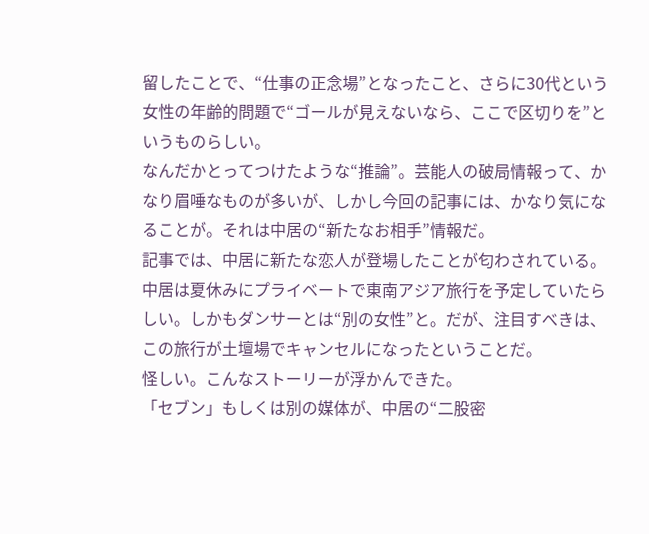留したことで、“仕事の正念場”となったこと、さらに30代という女性の年齢的問題で“ゴールが見えないなら、ここで区切りを”というものらしい。
なんだかとってつけたような“推論”。芸能人の破局情報って、かなり眉唾なものが多いが、しかし今回の記事には、かなり気になることが。それは中居の“新たなお相手”情報だ。
記事では、中居に新たな恋人が登場したことが匂わされている。中居は夏休みにプライベートで東南アジア旅行を予定していたらしい。しかもダンサーとは“別の女性”と。だが、注目すべきは、この旅行が土壇場でキャンセルになったということだ。
怪しい。こんなストーリーが浮かんできた。
「セブン」もしくは別の媒体が、中居の“二股密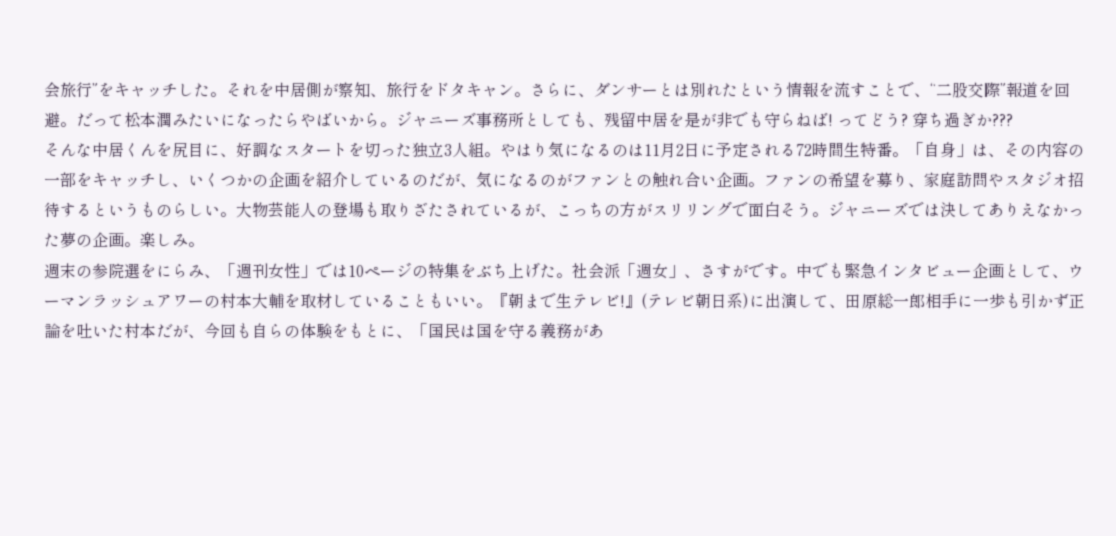会旅行”をキャッチした。それを中居側が察知、旅行をドタキャン。さらに、ダンサーとは別れたという情報を流すことで、“二股交際”報道を回避。だって松本潤みたいになったらやばいから。ジャニーズ事務所としても、残留中居を是が非でも守らねば! ってどう? 穿ち過ぎか???
そんな中居くんを尻目に、好調なスタートを切った独立3人組。やはり気になるのは11月2日に予定される72時間生特番。「自身」は、その内容の一部をキャッチし、いくつかの企画を紹介しているのだが、気になるのがファンとの触れ合い企画。ファンの希望を募り、家庭訪問やスタジオ招待するというものらしい。大物芸能人の登場も取りざたされているが、こっちの方がスリリングで面白そう。ジャニーズでは決してありえなかった夢の企画。楽しみ。
週末の参院選をにらみ、「週刊女性」では10ページの特集をぶち上げた。社会派「週女」、さすがです。中でも緊急インタビュー企画として、ウーマンラッシュアワーの村本大輔を取材していることもいい。『朝まで生テレビ!』(テレビ朝日系)に出演して、田原総一郎相手に一歩も引かず正論を吐いた村本だが、今回も自らの体験をもとに、「国民は国を守る義務があ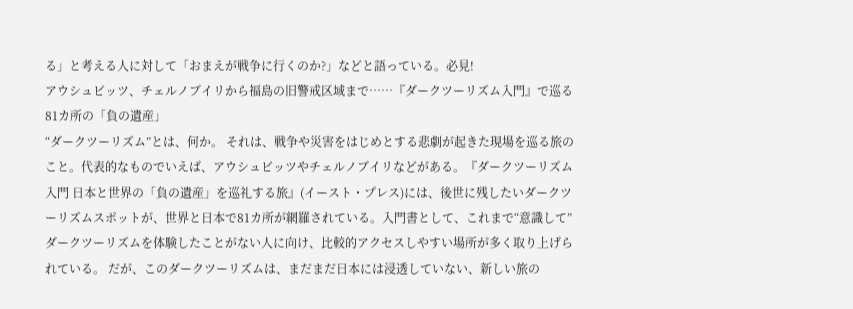る」と考える人に対して「おまえが戦争に行くのか?」などと語っている。必見!
アウシュビッツ、チェルノブイリから福島の旧警戒区域まで……『ダークツーリズム入門』で巡る81カ所の「負の遺産」
“ダークツーリズム”とは、何か。 それは、戦争や災害をはじめとする悲劇が起きた現場を巡る旅のこと。代表的なものでいえば、アウシュビッツやチェルノブイリなどがある。『ダークツーリズム入門 日本と世界の「負の遺産」を巡礼する旅』(イースト・プレス)には、後世に残したいダークツーリズムスポットが、世界と日本で81カ所が網羅されている。入門書として、これまで“意識して”ダークツーリズムを体験したことがない人に向け、比較的アクセスしやすい場所が多く取り上げられている。 だが、このダークツーリズムは、まだまだ日本には浸透していない、新しい旅の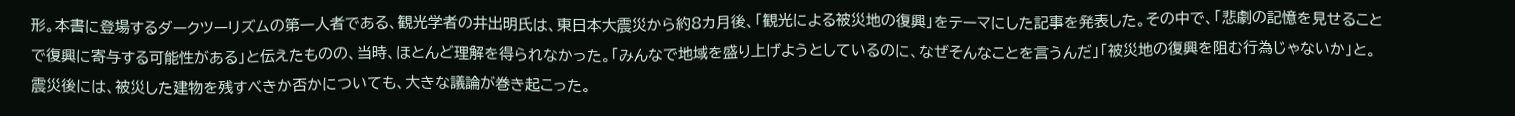形。本書に登場するダークツーリズムの第一人者である、観光学者の井出明氏は、東日本大震災から約8カ月後、「観光による被災地の復興」をテーマにした記事を発表した。その中で、「悲劇の記憶を見せることで復興に寄与する可能性がある」と伝えたものの、当時、ほとんど理解を得られなかった。「みんなで地域を盛り上げようとしているのに、なぜそんなことを言うんだ」「被災地の復興を阻む行為じゃないか」と。震災後には、被災した建物を残すべきか否かについても、大きな議論が巻き起こった。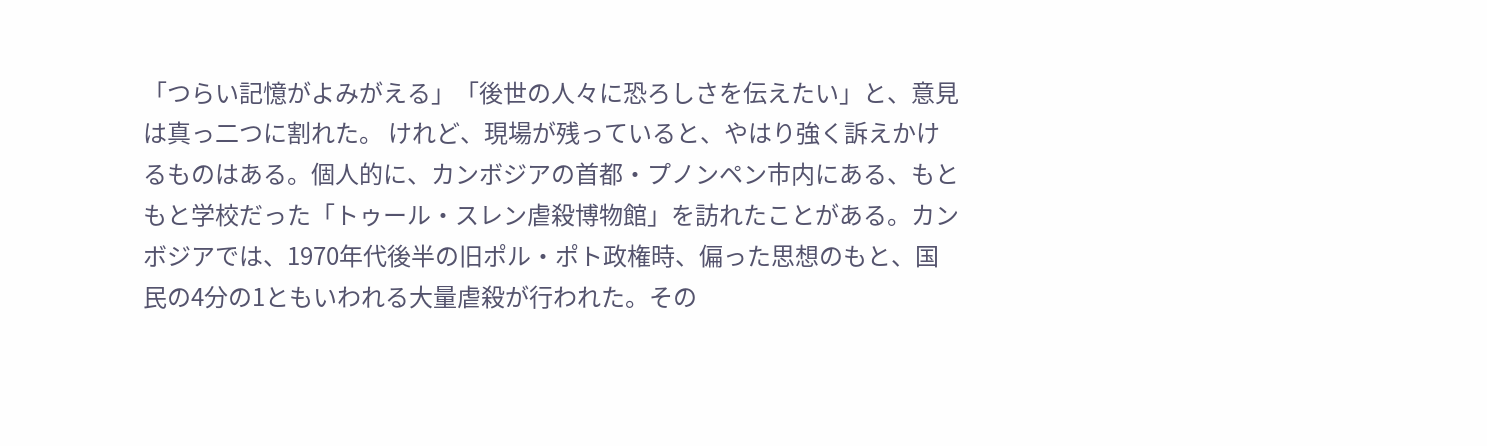「つらい記憶がよみがえる」「後世の人々に恐ろしさを伝えたい」と、意見は真っ二つに割れた。 けれど、現場が残っていると、やはり強く訴えかけるものはある。個人的に、カンボジアの首都・プノンペン市内にある、もともと学校だった「トゥール・スレン虐殺博物館」を訪れたことがある。カンボジアでは、1970年代後半の旧ポル・ポト政権時、偏った思想のもと、国民の4分の1ともいわれる大量虐殺が行われた。その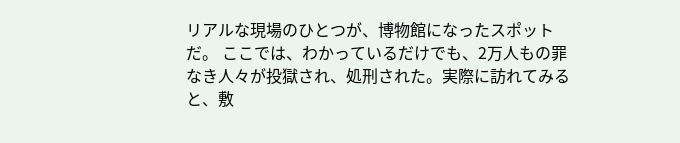リアルな現場のひとつが、博物館になったスポットだ。 ここでは、わかっているだけでも、2万人もの罪なき人々が投獄され、処刑された。実際に訪れてみると、敷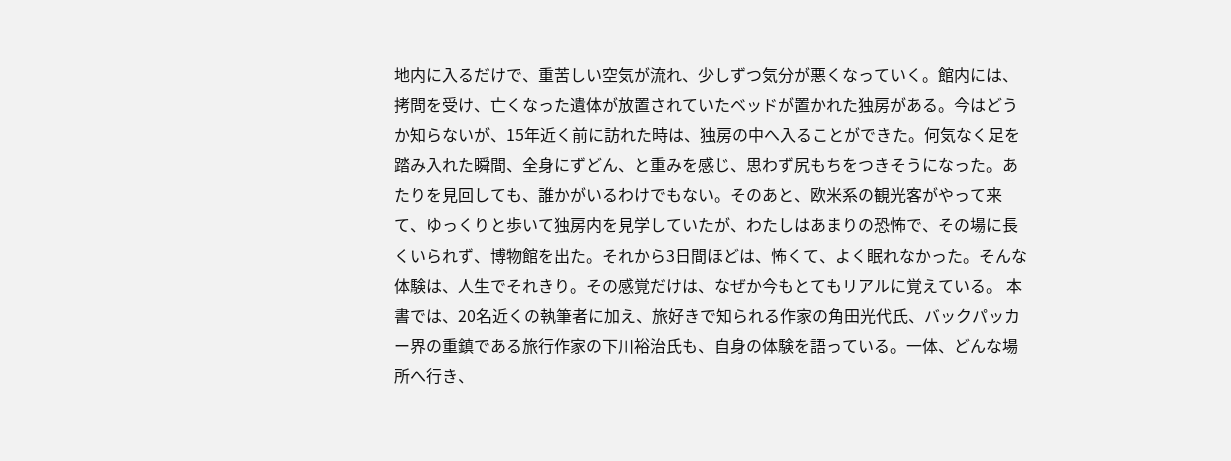地内に入るだけで、重苦しい空気が流れ、少しずつ気分が悪くなっていく。館内には、拷問を受け、亡くなった遺体が放置されていたベッドが置かれた独房がある。今はどうか知らないが、15年近く前に訪れた時は、独房の中へ入ることができた。何気なく足を踏み入れた瞬間、全身にずどん、と重みを感じ、思わず尻もちをつきそうになった。あたりを見回しても、誰かがいるわけでもない。そのあと、欧米系の観光客がやって来て、ゆっくりと歩いて独房内を見学していたが、わたしはあまりの恐怖で、その場に長くいられず、博物館を出た。それから3日間ほどは、怖くて、よく眠れなかった。そんな体験は、人生でそれきり。その感覚だけは、なぜか今もとてもリアルに覚えている。 本書では、20名近くの執筆者に加え、旅好きで知られる作家の角田光代氏、バックパッカー界の重鎮である旅行作家の下川裕治氏も、自身の体験を語っている。一体、どんな場所へ行き、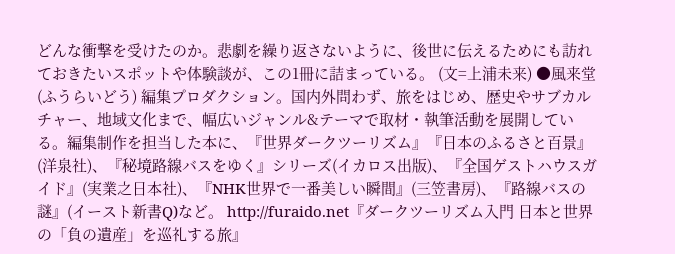どんな衝撃を受けたのか。悲劇を繰り返さないように、後世に伝えるためにも訪れておきたいスポットや体験談が、この1冊に詰まっている。 (文=上浦未来) ●風来堂(ふうらいどう) 編集プロダクション。国内外問わず、旅をはじめ、歴史やサブカルチャー、地域文化まで、幅広いジャンル&テーマで取材・執筆活動を展開している。編集制作を担当した本に、『世界ダークツーリズム』『日本のふるさと百景』(洋泉社)、『秘境路線バスをゆく』シリーズ(イカロス出版)、『全国ゲストハウスガイド』(実業之日本社)、『NHK世界で一番美しい瞬間』(三笠書房)、『路線バスの謎』(イースト新書Q)など。 http://furaido.net『ダークツーリズム入門 日本と世界の「負の遺産」を巡礼する旅』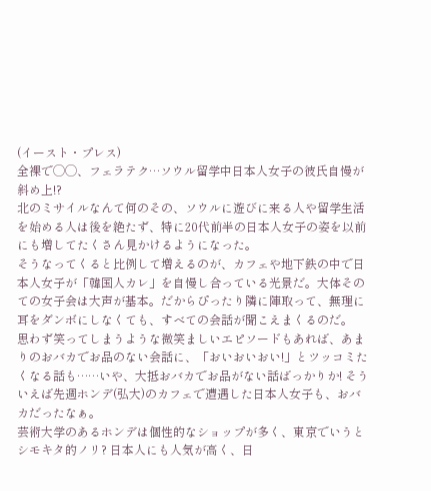(イースト・プレス)
全裸で◯◯、フェラテク…ソウル留学中日本人女子の彼氏自慢が斜め上!?
北のミサイルなんて何のその、ソウルに遊びに来る人や留学生活を始める人は後を絶たず、特に20代前半の日本人女子の姿を以前にも増してたくさん見かけるようになった。
そうなってくると比例して増えるのが、カフェや地下鉄の中で日本人女子が「韓国人カレ」を自慢し合っている光景だ。大体そのての女子会は大声が基本。だからぴったり隣に陣取って、無理に耳をダンボにしなくても、すべての会話が聞こえまくるのだ。
思わず笑ってしまうような微笑ましいエピソードもあれば、あまりのおバカでお品のない会話に、「おいおいおい!」とツッコミたくなる話も……いや、大抵おバカでお品がない話ばっかりか! そういえば先週ホンデ(弘大)のカフェで遭遇した日本人女子も、おバカだったなぁ。
芸術大学のあるホンデは個性的なショップが多く、東京でいうとシモキタ的ノリ? 日本人にも人気が高く、日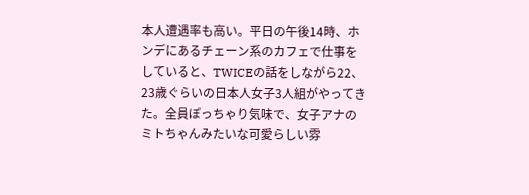本人遭遇率も高い。平日の午後14時、ホンデにあるチェーン系のカフェで仕事をしていると、TWICEの話をしながら22、23歳ぐらいの日本人女子3人組がやってきた。全員ぽっちゃり気味で、女子アナのミトちゃんみたいな可愛らしい雰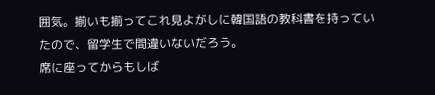囲気。揃いも揃ってこれ見よがしに韓国語の教科書を持っていたので、留学生で間違いないだろう。
席に座ってからもしば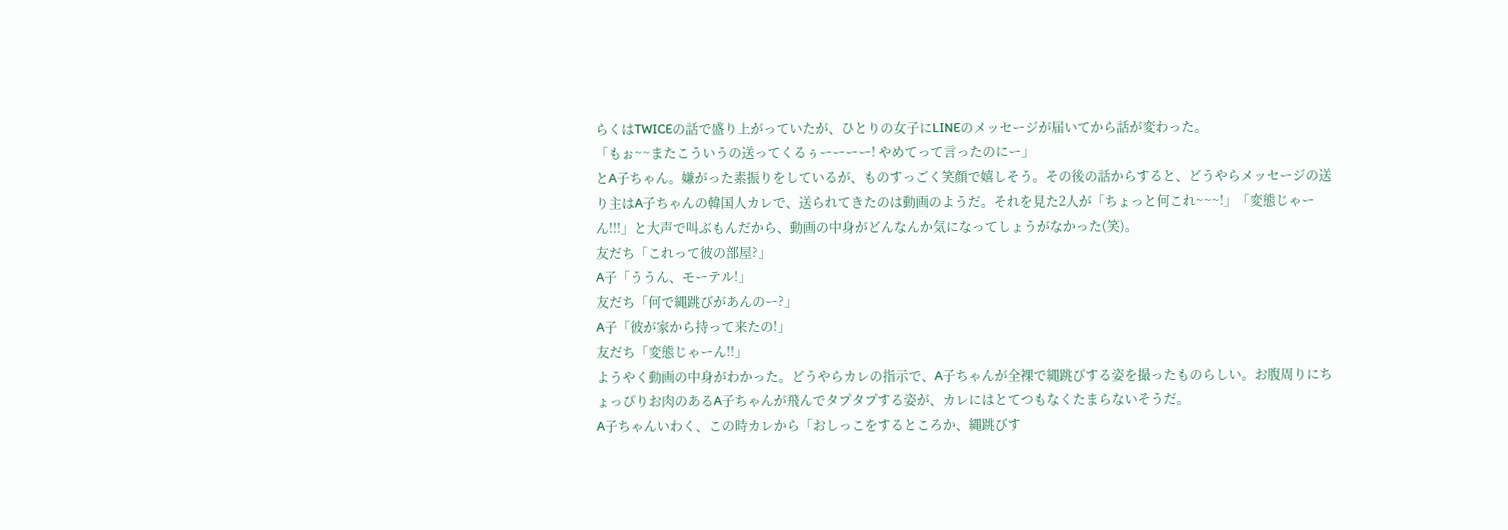らくはTWICEの話で盛り上がっていたが、ひとりの女子にLINEのメッセージが届いてから話が変わった。
「もぉ~~またこういうの送ってくるぅーーーー! やめてって言ったのにー」
とA子ちゃん。嫌がった素振りをしているが、ものすっごく笑顔で嬉しそう。その後の話からすると、どうやらメッセージの送り主はA子ちゃんの韓国人カレで、送られてきたのは動画のようだ。それを見た2人が「ちょっと何これ~~~!」「変態じゃーん!!!」と大声で叫ぶもんだから、動画の中身がどんなんか気になってしょうがなかった(笑)。
友だち「これって彼の部屋?」
A子「ううん、モーテル!」
友だち「何で縄跳びがあんのー?」
A子「彼が家から持って来たの!」
友だち「変態じゃーん!!」
ようやく動画の中身がわかった。どうやらカレの指示で、A子ちゃんが全裸で縄跳びする姿を撮ったものらしい。お腹周りにちょっぴりお肉のあるA子ちゃんが飛んでタプタプする姿が、カレにはとてつもなくたまらないそうだ。
A子ちゃんいわく、この時カレから「おしっこをするところか、縄跳びす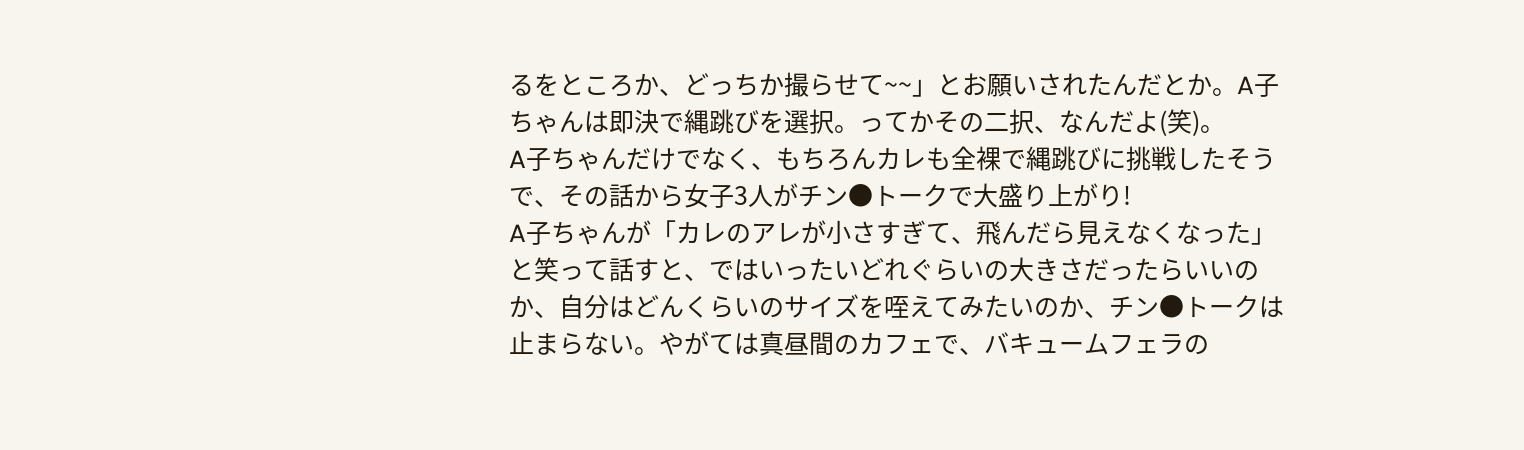るをところか、どっちか撮らせて~~」とお願いされたんだとか。A子ちゃんは即決で縄跳びを選択。ってかその二択、なんだよ(笑)。
A子ちゃんだけでなく、もちろんカレも全裸で縄跳びに挑戦したそうで、その話から女子3人がチン●トークで大盛り上がり!
A子ちゃんが「カレのアレが小さすぎて、飛んだら見えなくなった」と笑って話すと、ではいったいどれぐらいの大きさだったらいいのか、自分はどんくらいのサイズを咥えてみたいのか、チン●トークは止まらない。やがては真昼間のカフェで、バキュームフェラの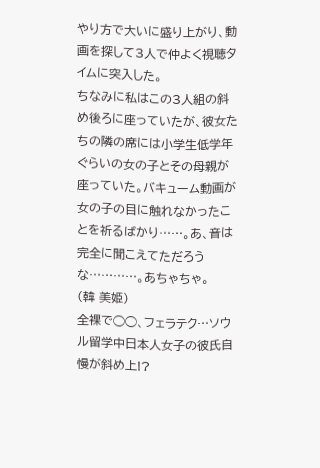やり方で大いに盛り上がり、動画を探して3人で仲よく視聴タイムに突入した。
ちなみに私はこの3人組の斜め後ろに座っていたが、彼女たちの隣の席には小学生低学年ぐらいの女の子とその母親が座っていた。バキューム動画が女の子の目に触れなかったことを祈るばかり……。あ、音は完全に聞こえてただろうな…………。あちゃちゃ。
(韓 美姫)
全裸で◯◯、フェラテク…ソウル留学中日本人女子の彼氏自慢が斜め上!?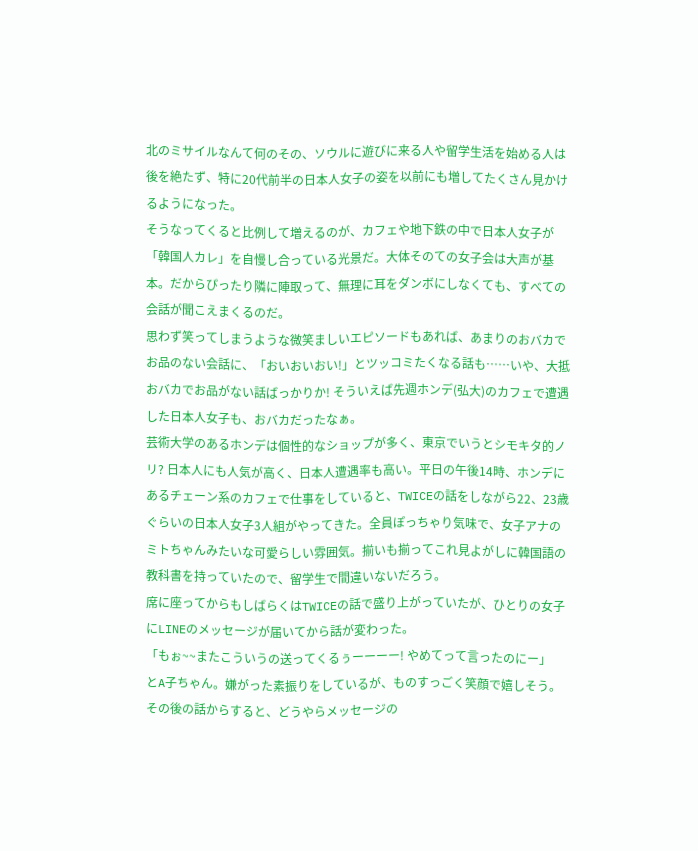北のミサイルなんて何のその、ソウルに遊びに来る人や留学生活を始める人は後を絶たず、特に20代前半の日本人女子の姿を以前にも増してたくさん見かけるようになった。
そうなってくると比例して増えるのが、カフェや地下鉄の中で日本人女子が「韓国人カレ」を自慢し合っている光景だ。大体そのての女子会は大声が基本。だからぴったり隣に陣取って、無理に耳をダンボにしなくても、すべての会話が聞こえまくるのだ。
思わず笑ってしまうような微笑ましいエピソードもあれば、あまりのおバカでお品のない会話に、「おいおいおい!」とツッコミたくなる話も……いや、大抵おバカでお品がない話ばっかりか! そういえば先週ホンデ(弘大)のカフェで遭遇した日本人女子も、おバカだったなぁ。
芸術大学のあるホンデは個性的なショップが多く、東京でいうとシモキタ的ノリ? 日本人にも人気が高く、日本人遭遇率も高い。平日の午後14時、ホンデにあるチェーン系のカフェで仕事をしていると、TWICEの話をしながら22、23歳ぐらいの日本人女子3人組がやってきた。全員ぽっちゃり気味で、女子アナのミトちゃんみたいな可愛らしい雰囲気。揃いも揃ってこれ見よがしに韓国語の教科書を持っていたので、留学生で間違いないだろう。
席に座ってからもしばらくはTWICEの話で盛り上がっていたが、ひとりの女子にLINEのメッセージが届いてから話が変わった。
「もぉ~~またこういうの送ってくるぅーーーー! やめてって言ったのにー」
とA子ちゃん。嫌がった素振りをしているが、ものすっごく笑顔で嬉しそう。その後の話からすると、どうやらメッセージの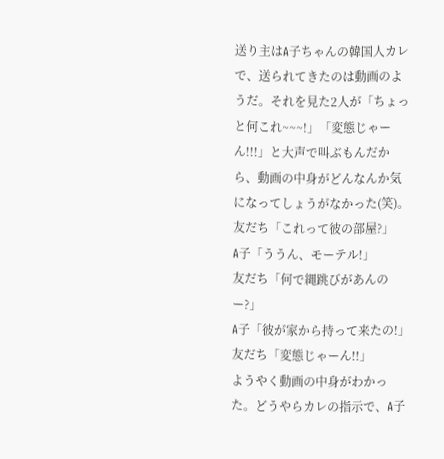送り主はA子ちゃんの韓国人カレで、送られてきたのは動画のようだ。それを見た2人が「ちょっと何これ~~~!」「変態じゃーん!!!」と大声で叫ぶもんだから、動画の中身がどんなんか気になってしょうがなかった(笑)。
友だち「これって彼の部屋?」
A子「ううん、モーテル!」
友だち「何で縄跳びがあんのー?」
A子「彼が家から持って来たの!」
友だち「変態じゃーん!!」
ようやく動画の中身がわかった。どうやらカレの指示で、A子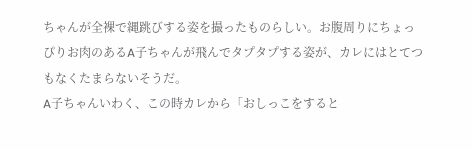ちゃんが全裸で縄跳びする姿を撮ったものらしい。お腹周りにちょっぴりお肉のあるA子ちゃんが飛んでタプタプする姿が、カレにはとてつもなくたまらないそうだ。
A子ちゃんいわく、この時カレから「おしっこをすると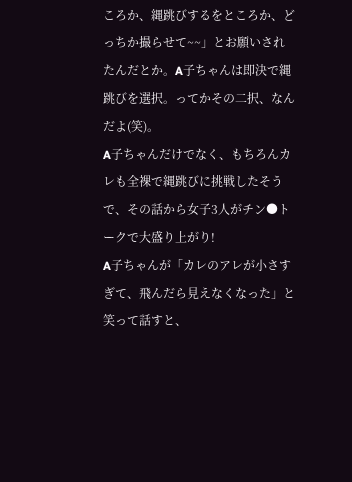ころか、縄跳びするをところか、どっちか撮らせて~~」とお願いされたんだとか。A子ちゃんは即決で縄跳びを選択。ってかその二択、なんだよ(笑)。
A子ちゃんだけでなく、もちろんカレも全裸で縄跳びに挑戦したそうで、その話から女子3人がチン●トークで大盛り上がり!
A子ちゃんが「カレのアレが小さすぎて、飛んだら見えなくなった」と笑って話すと、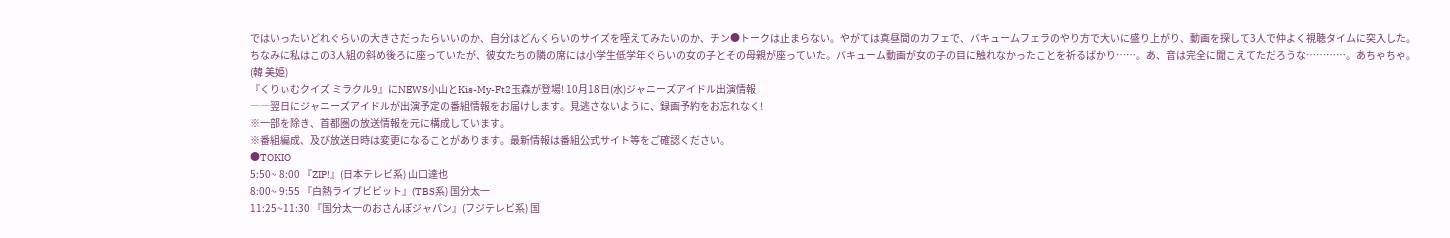ではいったいどれぐらいの大きさだったらいいのか、自分はどんくらいのサイズを咥えてみたいのか、チン●トークは止まらない。やがては真昼間のカフェで、バキュームフェラのやり方で大いに盛り上がり、動画を探して3人で仲よく視聴タイムに突入した。
ちなみに私はこの3人組の斜め後ろに座っていたが、彼女たちの隣の席には小学生低学年ぐらいの女の子とその母親が座っていた。バキューム動画が女の子の目に触れなかったことを祈るばかり……。あ、音は完全に聞こえてただろうな…………。あちゃちゃ。
(韓 美姫)
『くりぃむクイズ ミラクル9』にNEWS小山とKis-My-Ft2玉森が登場! 10月18日(水)ジャニーズアイドル出演情報
――翌日にジャニーズアイドルが出演予定の番組情報をお届けします。見逃さないように、録画予約をお忘れなく!
※一部を除き、首都圏の放送情報を元に構成しています。
※番組編成、及び放送日時は変更になることがあります。最新情報は番組公式サイト等をご確認ください。
●TOKIO
5:50~ 8:00 『ZIP!』(日本テレビ系) 山口達也
8:00~ 9:55 『白熱ライブビビット』(TBS系) 国分太一
11:25~11:30 『国分太一のおさんぽジャパン』(フジテレビ系) 国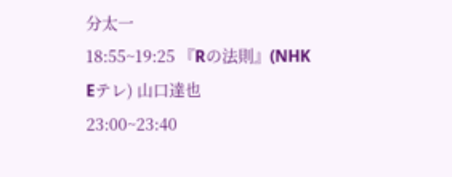分太一
18:55~19:25 『Rの法則』(NHK Eテレ) 山口達也
23:00~23:40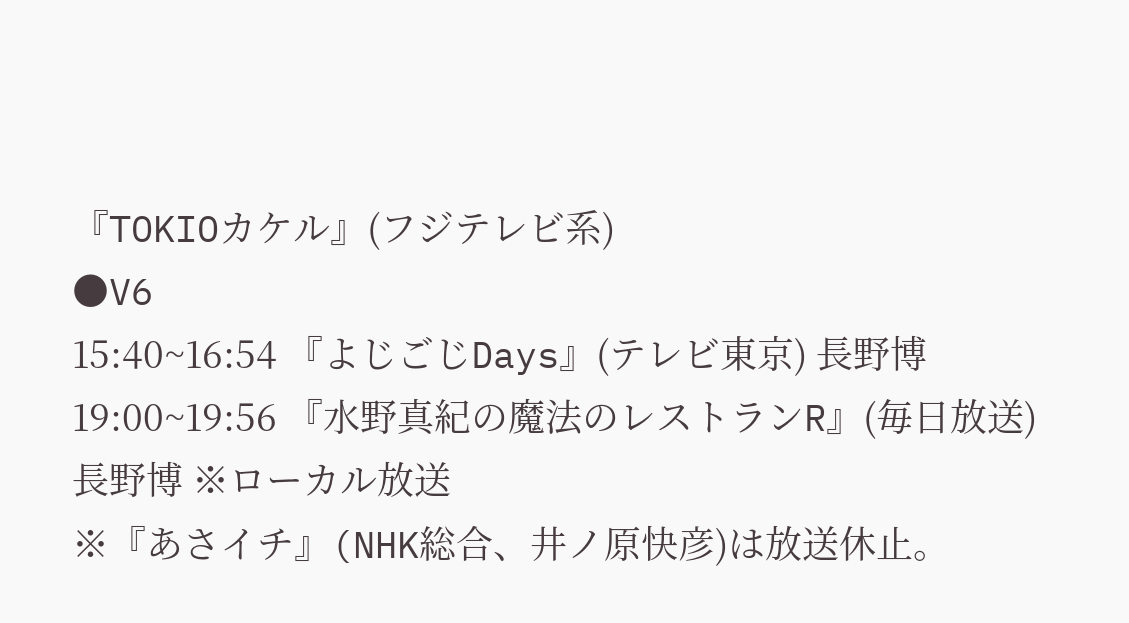『TOKIOカケル』(フジテレビ系)
●V6
15:40~16:54 『よじごじDays』(テレビ東京) 長野博
19:00~19:56 『水野真紀の魔法のレストランR』(毎日放送) 長野博 ※ローカル放送
※『あさイチ』(NHK総合、井ノ原快彦)は放送休止。